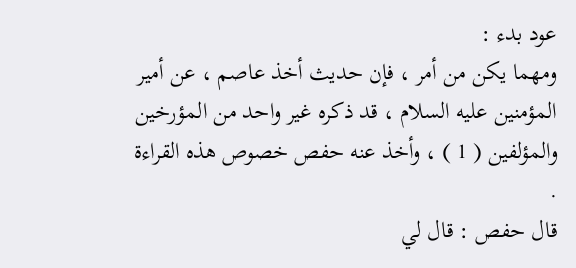عود بدء :
ومهما يكن من أمر ، فإن حديث أخذ عاصم ، عن أمير المؤمنين عليه السلام ، قد ذكره غير واحد من المؤرخين والمؤلفين ( 1 ) ، وأخذ عنه حفص خصوص هذه القراءة .
قال حفص : قال لي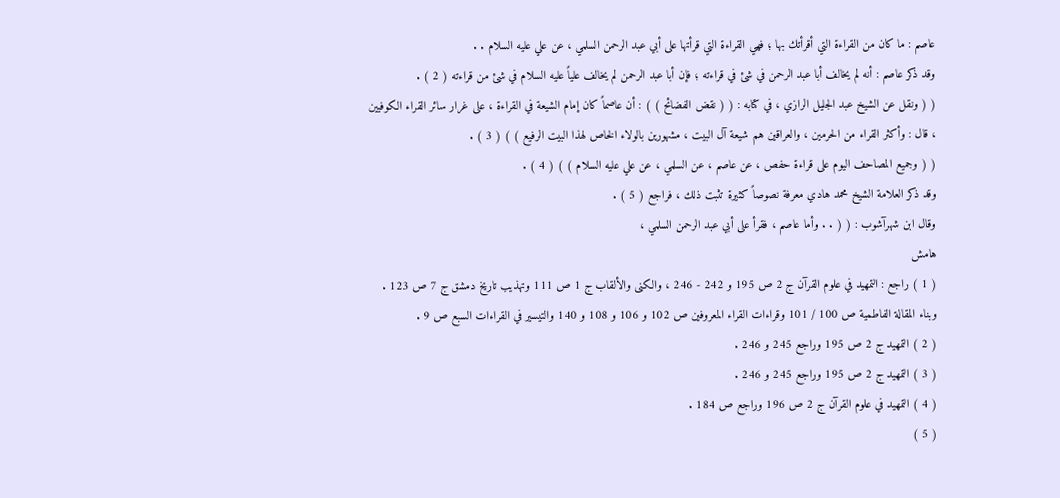عاصم : ما كان من القراءة التي أقرأتك بها ؛ فهي القراءة التي قرأتها على أبي عبد الرحمن السلمي ، عن علي عليه السلام . .
وقد ذكر عاصم : أنه لم يخالف أبا عبد الرحمن في شئ في قراءته ؛ فإن أبا عبد الرحمن لم يخالف علياً عليه السلام في شئ من قراءته ( 2 ) .
( ( ونقل عن الشيخ عبد الجليل الرازي ، في كتابه : ( ( نقض الفضائح ) ) : أن عاصماً كان إمام الشيعة في القراءة ، على غرار سائر القراء الكوفيين ، قال : وأكثر القراء من الحرمين ، والعراقين هم شيعة آل البيت ، مشهورين بالولاء الخاص لهذا البيت الرفيع ) ) ( 3 ) .
( ( وجميع المصاحف اليوم على قراءة حفص ، عن عاصم ، عن السلمي ، عن علي عليه السلام ) ) ( 4 ) .
وقد ذكر العلامة الشيخ محمد هادي معرفة نصوصاً كثيرة تثبت ذلك ، فراجع ( 5 ) .
وقال ابن شهرآشوب : ( ( . . وأما عاصم ، فقرأ على أبي عبد الرحمن السلمي ،
هامش
( 1 ) راجع : التمهيد في علوم القرآن ج 2 ص 195 و 242 - 246 ، والكنى والألقاب ج 1 ص 111 وتهذيب تاريخ دمشق ج 7 ص 123 . وبناء المقالة الفاطمية ص 100 / 101 وقراءات القراء المعروفين ص 102 و 106 و 108 و 140 والتيسير في القراءات السبع ص 9 .
( 2 ) التمهيد ج 2 ص 195 وراجع 245 و 246 .
( 3 ) التمهيد ج 2 ص 195 وراجع 245 و 246 .
( 4 ) التمهيد في علوم القرآن ج 2 ص 196 وراجع ص 184 .
( 5 )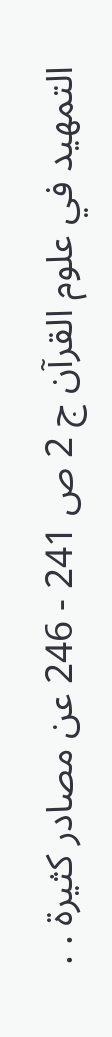التمهيد في علوم القرآن ج 2 ص 241 - 246 عن مصادر كثيرة . .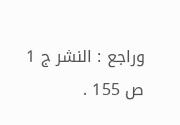وراجع : النشر ج 1 ص 155 .